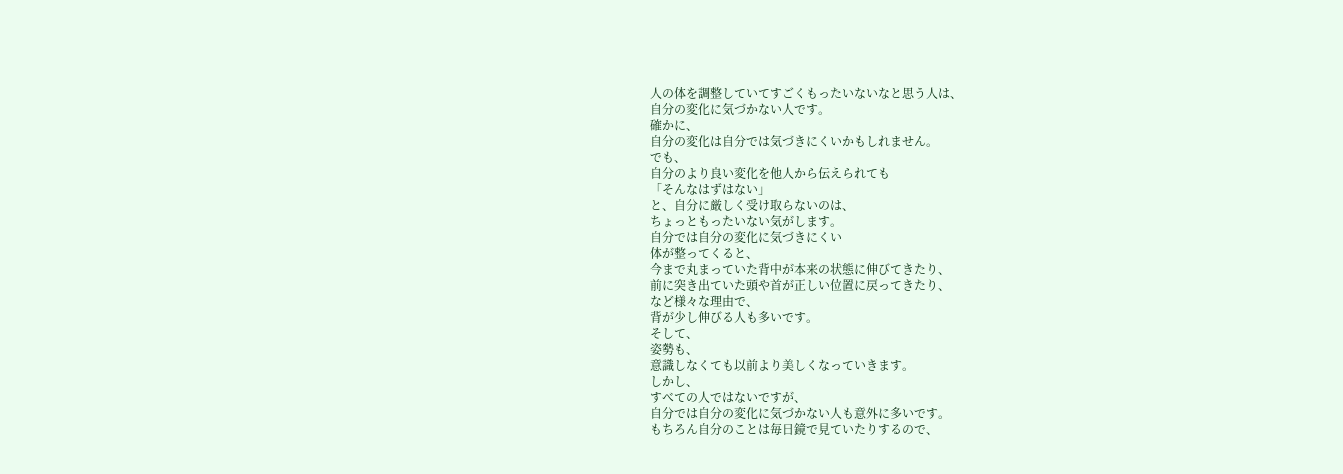人の体を調整していてすごくもったいないなと思う人は、
自分の変化に気づかない人です。
確かに、
自分の変化は自分では気づきにくいかもしれません。
でも、
自分のより良い変化を他人から伝えられても
「そんなはずはない」
と、自分に厳しく受け取らないのは、
ちょっともったいない気がします。
自分では自分の変化に気づきにくい
体が整ってくると、
今まで丸まっていた背中が本来の状態に伸びてきたり、
前に突き出ていた頭や首が正しい位置に戻ってきたり、
など様々な理由で、
背が少し伸びる人も多いです。
そして、
姿勢も、
意識しなくても以前より美しくなっていきます。
しかし、
すべての人ではないですが、
自分では自分の変化に気づかない人も意外に多いです。
もちろん自分のことは毎日鏡で見ていたりするので、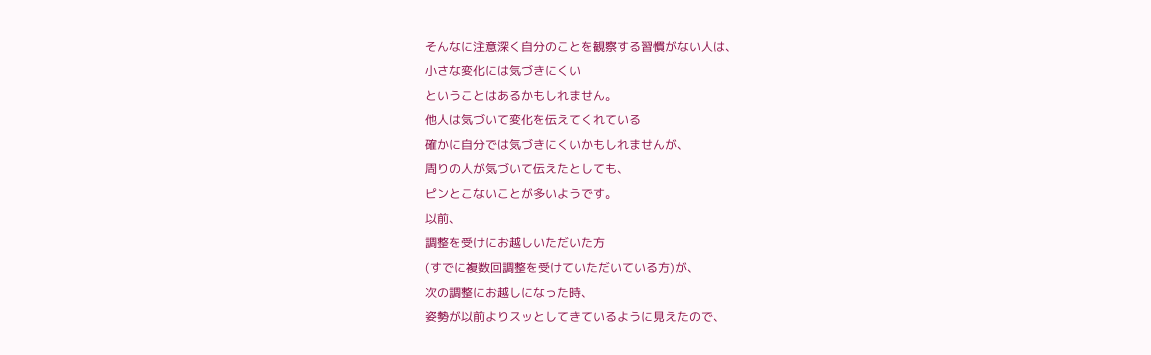そんなに注意深く自分のことを観察する習慣がない人は、
小さな変化には気づきにくい
ということはあるかもしれません。
他人は気づいて変化を伝えてくれている
確かに自分では気づきにくいかもしれませんが、
周りの人が気づいて伝えたとしても、
ピンとこないことが多いようです。
以前、
調整を受けにお越しいただいた方
(すでに複数回調整を受けていただいている方)が、
次の調整にお越しになった時、
姿勢が以前よりスッとしてきているように見えたので、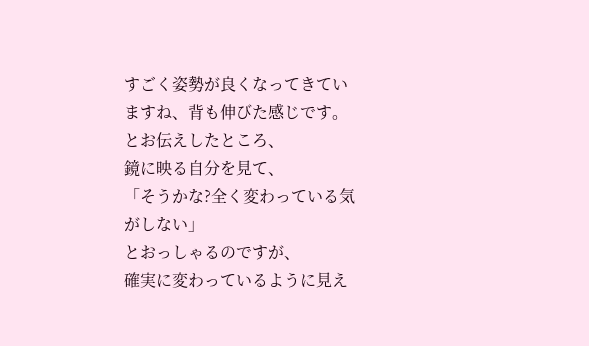すごく姿勢が良くなってきていますね、背も伸びた感じです。
とお伝えしたところ、
鏡に映る自分を見て、
「そうかな?全く変わっている気がしない」
とおっしゃるのですが、
確実に変わっているように見え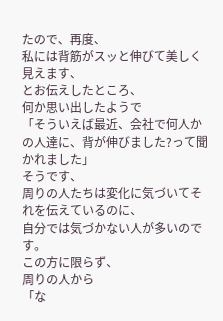たので、再度、
私には背筋がスッと伸びて美しく見えます、
とお伝えしたところ、
何か思い出したようで
「そういえば最近、会社で何人かの人達に、背が伸びました?って聞かれました」
そうです、
周りの人たちは変化に気づいてそれを伝えているのに、
自分では気づかない人が多いのです。
この方に限らず、
周りの人から
「な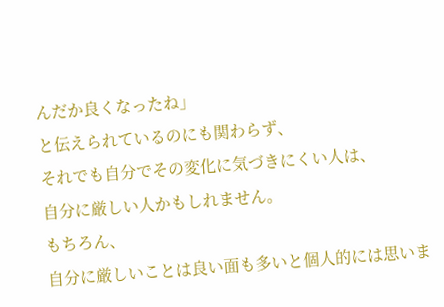んだか良くなったね」
と伝えられているのにも関わらず、
それでも自分でその変化に気づきにくい人は、
自分に厳しい人かもしれません。
もちろん、
自分に厳しいことは良い面も多いと個人的には思いま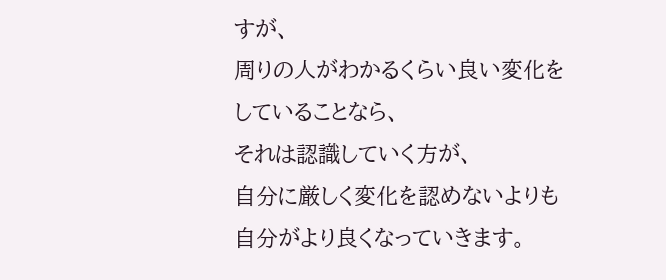すが、
周りの人がわかるくらい良い変化をしていることなら、
それは認識していく方が、
自分に厳しく変化を認めないよりも自分がより良くなっていきます。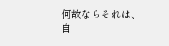何故ならそれは、
自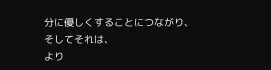分に優しくすることにつながり、
そしてそれは、
より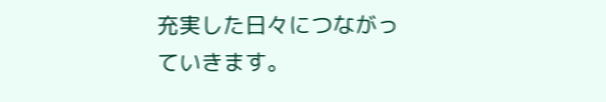充実した日々につながっていきます。